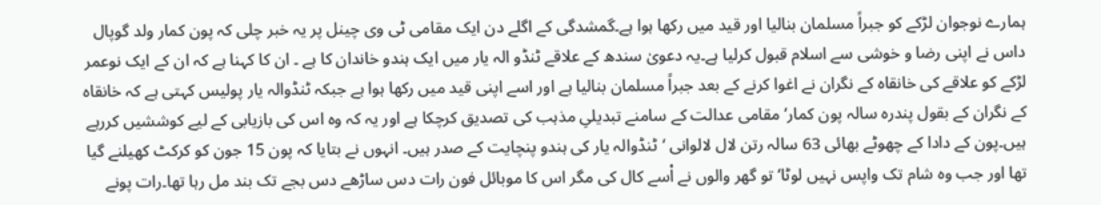ہمارے نوجوان لڑکے کو جبراً مسلمان بنالیا اور قید میں رکھا ہوا ہے۔گمشدگی کے اگلے دن ایک مقامی ٹی وی چینل پر یہ خبر چلی کہ پون کمار ولد گوپال داس نے اپنی رضا و خوشی سے اسلام قبول کرلیا ہے۔یہ دعویٰ سندھ کے علاقے ٹنڈو الہ یار میں ایک ہندو خاندان کا ہے ۔ ان کا کہنا ہے کہ ان کے ایک نوعمر لڑکے کو علاقے کی خانقاہ کے نگران نے اغوا کرنے کے بعد جبراً مسلمان بنالیا ہے اور اسے اپنی قید میں رکھا ہوا ہے جبکہ ٹنڈوالہ یار پولیس کہتی ہے کہ خانقاہ کے نگران کے بقول پندرہ سالہ پون کمار‘ مقامی عدالت کے سامنے تبدیلیِ مذہب کی تصدیق کرچکا ہے اور یہ کہ وہ اس کی بازیابی کے لیے کوششیں کررہے ہیں۔پون کے دادا کے چھوٹے بھائی 63 سالہ رتن لال لالوانی ‘ٹنڈوالہ یار کی ہندو پنچایت کے صدر ہیں۔ انہوں نے بتایا کہ پون 15 جون کو کرکٹ کھیلنے گیا تھا اور جب وہ شام تک واپس نہیں لوٹا‘ تو گھر والوں نے اْسے کال کی مگر اس کا موبائل فون رات دس ساڑھے دس بجے تک بند مل رہا تھا۔رات پونے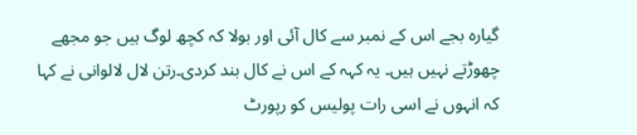گیارہ بجے اس کے نمبر سے کال آئی اور بولا کہ کچھ لوگ ہیں جو مجھے چھوڑتے نہیں ہیں۔ یہ کہہ کے اس نے کال بند کردی۔رتن لال لالوانی نے کہا کہ انہوں نے اسی رات پولیس کو رپورٹ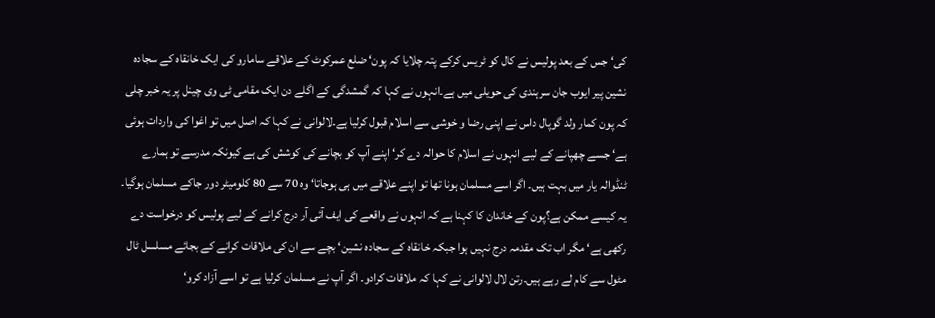کی‘ جس کے بعد پولیس نے کال کو ٹریس کرکے پتہ چلایا کہ پون‘ ضلع عمرکوٹ کے علاقے سامارو کی ایک خانقاہ کے سجادہ نشین پیر ایوب جان سرہندی کی حویلی میں ہے۔انہوں نے کہا کہ گمشدگی کے اگلے دن ایک مقامی ٹی وی چینل پر یہ خبر چلی کہ پون کمار ولد گوپال داس نے اپنی رضا و خوشی سے اسلام قبول کرلیا ہے۔لالوانی نے کہا کہ اصل میں تو اغوا کی واردات ہوئی ہے‘ جسے چھپانے کے لیے انہوں نے اسلام کا حوالہ دے کر‘ اپنے آپ کو بچانے کی کوشش کی ہے کیونکہ مدرسے تو ہمارے ٹنڈوالہ یار میں بہت ہیں۔ اگر اسے مسلمان ہونا تھا تو اپنے علاقے میں ہی ہوجاتا‘ وہ 70 سے 80 کلومیٹر دور جاکے مسلمان ہوگیا۔ یہ کیسے ممکن ہے؟پون کے خاندان کا کہنا ہے کہ انہوں نے واقعے کی ایف آئی آر درج کرانے کے لیے پولیس کو درخواست دے رکھی ہے‘ مگر اب تک مقدمہ درج نہیں ہوا جبکہ خانقاہ کے سجادہ نشین‘ بچے سے ان کی ملاقات کرانے کے بجائے مسلسل ٹال مٹول سے کام لے رہے ہیں۔رتن لال لالوانی نے کہا کہ ملاقات کرادو۔ اگر آپ نے مسلمان کرلیا ہے تو اسے آزاد کرو‘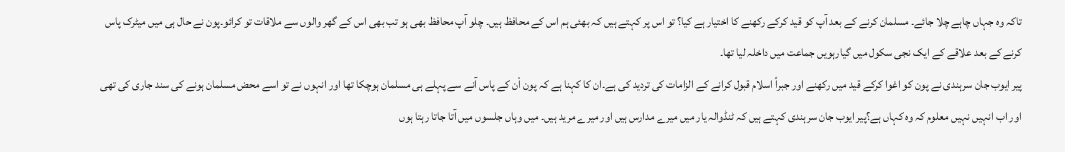تاکہ وہ جہاں چاہے چلا جائے۔ مسلمان کرنے کے بعد آپ کو قید کرکے رکھنے کا اختیار ہے کیا؟ تو اس پر کہتے ہیں کہ بھئی ہم اس کے محافظ ہیں۔ چلو آپ محافظ بھی ہو تب بھی اس کے گھر والوں سے ملاقات تو کرائو۔پون نے حال ہی میں میٹرک پاس کرنے کے بعد علاقے کے ایک نجی سکول میں گیارہویں جماعت میں داخلہ لیا تھا۔
پیر ایوب جان سرہندی نے پون کو اغوا کرکے قید میں رکھنے اور جبراً اسلام قبول کرانے کے الزامات کی تردید کی ہے۔ان کا کہنا ہے کہ پون اْن کے پاس آنے سے پہلے ہی مسلمان ہوچکا تھا اور انہوں نے تو اسے محض مسلمان ہونے کی سند جاری کی تھی اور اب انہیں نہیں معلوم کہ وہ کہاں ہے؟پیر ایوب جان سرہندی کہتے ہیں کہ ٹنڈوالہ یار میں میرے مدارس ہیں اور میرے مرید ہیں۔ میں وہاں جلسوں میں آتا جاتا رہتا ہوں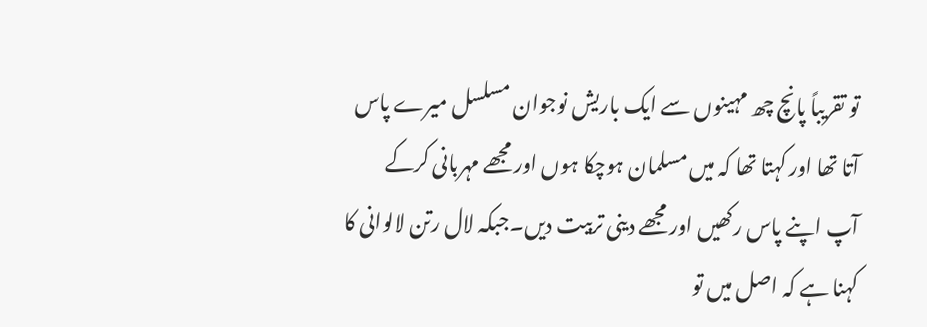تو تقریباً پانچ چھ مہینوں سے ایک باریش نوجوان مسلسل میرے پاس آتا تھا اور کہتا تھا کہ میں مسلمان ہوچکا ہوں اور مجھے مہربانی کرکے آپ اپنے پاس رکھیں اور مجھے دینی تربیت دیں۔جبکہ لال رتن لالوانی کا کہنا ہے کہ اصل میں تو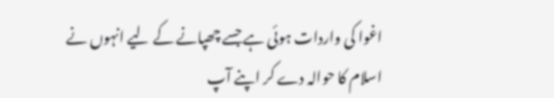اغوا کی واردات ہوئی ہے جسے چھپانے کے لیے انہوں نے اسلام کا حوالہ دے کر اپنے آپ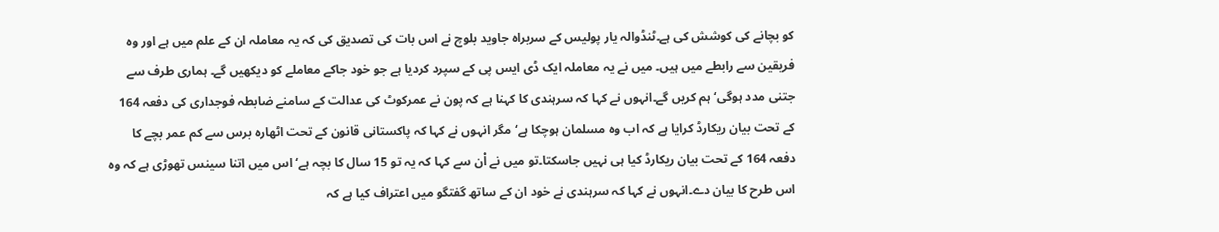کو بچانے کی کوشش کی ہے۔ٹنڈوالہ یار پولیس کے سربراہ جاوید بلوچ نے اس بات کی تصدیق کی کہ یہ معاملہ ان کے علم میں ہے اور وہ فریقین سے رابطے میں ہیں۔ میں نے یہ معاملہ ایک ڈی ایس پی کے سپرد کردیا ہے جو خود جاکے معاملے کو دیکھیں گے۔ ہماری طرف سے جتنی مدد ہوگی‘ ہم کریں گے۔انہوں نے کہا کہ سرہندی کا کہنا ہے کہ پون نے عمرکوٹ کی عدالت کے سامنے ضابطہ فوجداری کی دفعہ 164 کے تحت بیان ریکارڈ کرایا ہے کہ اب وہ مسلمان ہوچکا ہے‘ مگر انہوں نے کہا کہ پاکستانی قانون کے تحت اٹھارہ برس سے کم عمر بچے کا دفعہ 164 کے تحت بیان ریکارڈ کیا ہی نہیں جاسکتا۔تو میں نے اْن سے کہا کہ یہ تو 15 سال کا بچہ ہے‘ اس میں اتنا سینس تھوڑی ہے کہ وہ اس طرح کا بیان دے۔انہوں نے کہا کہ سرہندی نے خود ان کے ساتھ گفتگو میں اعتراف کیا ہے کہ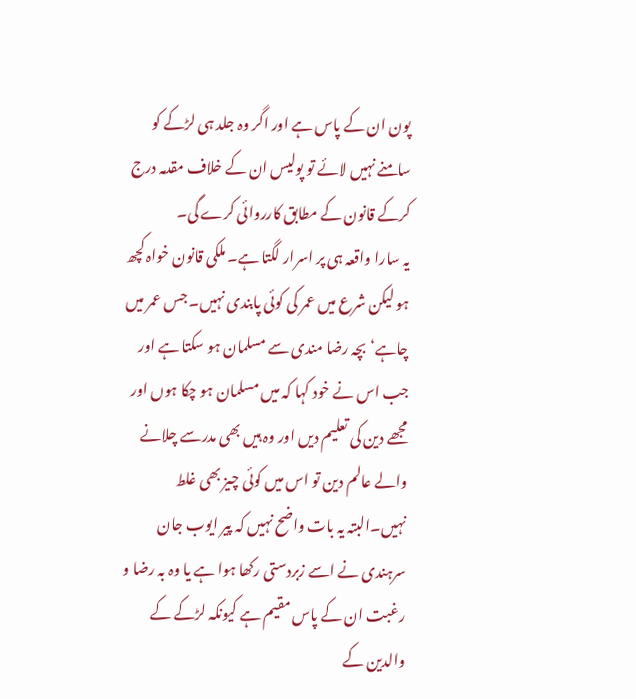پون ان کے پاس ہے اور اگر وہ جلد ہی لڑکے کو سامنے نہیں لائے تو پولیس ان کے خلاف مقدمہ درج کرکے قانون کے مطابق کارروائی کرے گی۔
یہ سارا واقعہ ہی پر اسرار لگتا ہے۔ ملکی قانون خواہ کچھ ہو لیکن شرع میں عمر کی کوئی پابندی نہیں۔ جس عمر میں چاہے‘بچہ رضا مندی سے مسلمان ہو سکتا ہے اور جب اس نے خود کہا کہ میں مسلمان ہو چکا ہوں اور مجھے دین کی تعلیم دیں اور وہ ہیں بھی مدرسے چلانے والے عالم دین تو اس میں کوئی چیز بھی غلط نہیں۔البتہ یہ بات واضح نہیں کہ پیر ایوب جان سرہندی نے اسے زبردستی رکھا ہوا ہے یا وہ بہ رضا و رغبت ان کے پاس مقیم ہے کیونکہ لڑکے کے والدین کے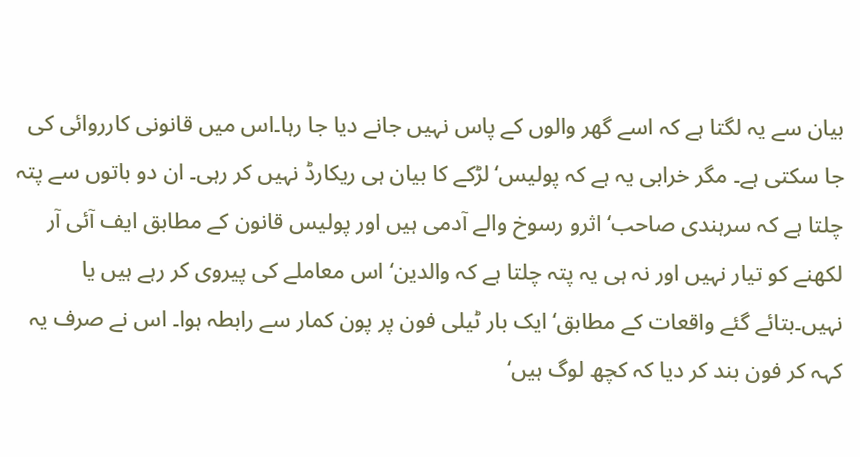بیان سے یہ لگتا ہے کہ اسے گھر والوں کے پاس نہیں جانے دیا جا رہا۔اس میں قانونی کارروائی کی جا سکتی ہے۔ مگر خرابی یہ ہے کہ پولیس‘لڑکے کا بیان ہی ریکارڈ نہیں کر رہی۔ ان دو باتوں سے پتہ چلتا ہے کہ سرہندی صاحب‘ اثرو رسوخ والے آدمی ہیں اور پولیس قانون کے مطابق ایف آئی آر لکھنے کو تیار نہیں اور نہ ہی یہ پتہ چلتا ہے کہ والدین‘ اس معاملے کی پیروی کر رہے ہیں یا نہیں۔بتائے گئے واقعات کے مطابق‘ ایک بار ٹیلی فون پر پون کمار سے رابطہ ہوا۔ اس نے صرف یہ کہہ کر فون بند کر دیا کہ کچھ لوگ ہیں‘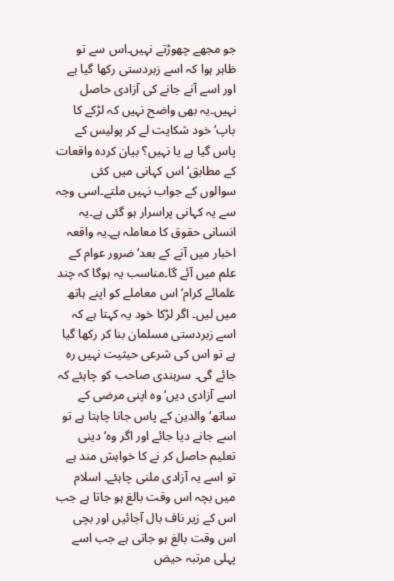جو مجھے چھوڑتے نہیں۔اس سے تو ظاہر ہوا کہ اسے زبردستی رکھا گیا ہے اور اسے آنے جانے کی آزادی حاصل نہیں۔یہ بھی واضح نہیں کہ لڑکے کا باپ‘ خود شکایت لے کر پولیس کے پاس گیا ہے یا نہیں؟ بیان کردہ واقعات کے مطابق‘ اس کہانی میں کئی سوالوں کے جواب نہیں ملتے۔اسی وجہ سے یہ کہانی پراسرار ہو گئی ہے۔یہ انسانی حقوق کا معاملہ ہے۔یہ واقعہ اخبار میں آنے کے بعد‘ ضرور عوام کے علم میں آئے گا۔مناسب یہ ہوگا کہ چند علمائے کرام‘ اس معاملے کو اپنے ہاتھ میں لیں۔ اگر لڑکا خود یہ کہتا ہے کہ اسے زبردستی مسلمان بنا کر رکھا گیا ہے تو اس کی شرعی حیثیت نہیں رہ جائے گی۔ سرہندی صاحب کو چاہئے کہ اسے آزادی دیں‘ وہ اپنی مرضی کے ساتھ‘والدین کے پاس جانا چاہتا ہے تو اسے جانے دیا جائے اور اگر وہ‘ دینی تعلیم حاصل کر نے کا خواہش مند ہے تو اسے یہ آزادی ملنی چاہئے۔ اسلام میں بچہ اس وقت بالغ ہو جاتا ہے جب اس کے زیر ناف بال آجائیں اور بچی اس وقت بالغ ہو جاتی ہے جب اسے پہلی مرتبہ حیض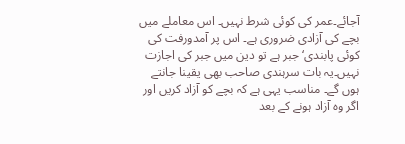آجائے۔عمر کی کوئی شرط نہیں۔ اس معاملے میں بچے کی آزادی ضروری ہے۔ اس پر آمدورفت کی کوئی پابندی‘ جبر ہے تو دین میں جبر کی اجازت نہیں۔یہ بات سرہندی صاحب بھی یقینا جانتے ہوں گے۔ مناسب یہی ہے کہ بچے کو آزاد کریں اور اگر وہ آزاد ہونے کے بعد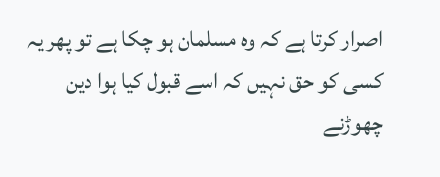اصرار کرتا ہے کہ وہ مسلمان ہو چکا ہے تو پھر یہ کسی کو حق نہیں کہ اسے قبول کیا ہوا دین چھوڑنے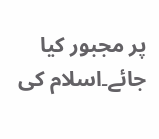پر مجبور کیا جائے۔اسلام کی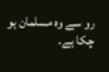رو سے وہ مسلمان ہو چکا ہے۔